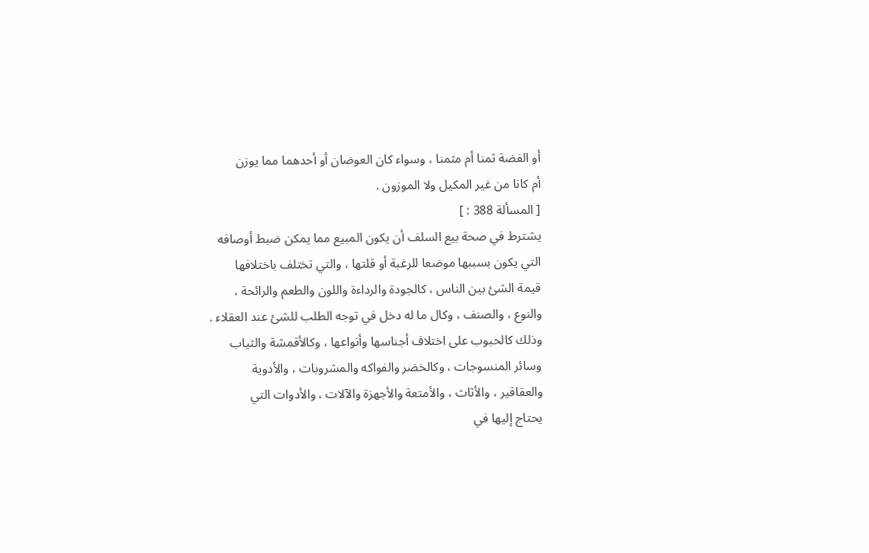أو الفضة ثمنا أم مثمنا ، وسواء كان العوضان أو أحدهما مما يوزن
أم كانا من غير المكيل ولا الموزون .
[ المسألة 388 : ]
يشترط في صحة بيع السلف أن يكون المبيع مما يمكن ضبط أوصافه
التي يكون بسببها موضعا للرغبة أو قلتها ، والتي تختلف باختلافها
قيمة الشئ بين الناس ، كالجودة والرداءة واللون والطعم والرائحة ،
والنوع ، والصنف ، وكال ما له دخل في توجه الطلب للشئ عند العقلاء .
وذلك كالحبوب على اختلاف أجناسها وأنواعها ، وكالأقمشة والثياب
وسائر المنسوجات ، وكالخضر والفواكه والمشروبات ، والأدوية
والعقاقير ، والأثاث ، والأمتعة والأجهزة والآلات ، والأدوات التي
يحتاج إليها في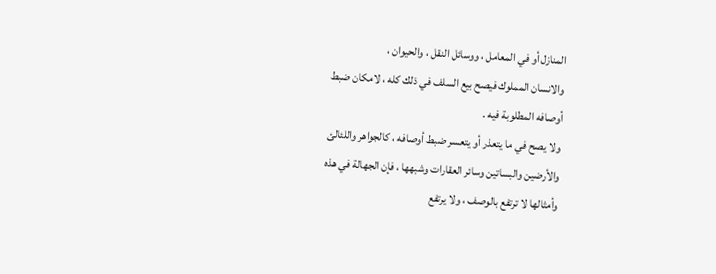المنازل أو في المعامل ، ووسائل النقل ، والحيوان ،
والانسان المملوك فيصح بيع السلف في ذلك كله ، لامكان ضبط
أوصافه المطلوبة فيه .
ولا يصح في ما يتعذر أو يتعسر ضبط أوصافه ، كالجواهر واللئالئ
والأرضين والبساتين وسائر العقارات وشبهها ، فإن الجهالة في هذه
وأمثالها لا ترتفع بالوصف ، ولا يرتفع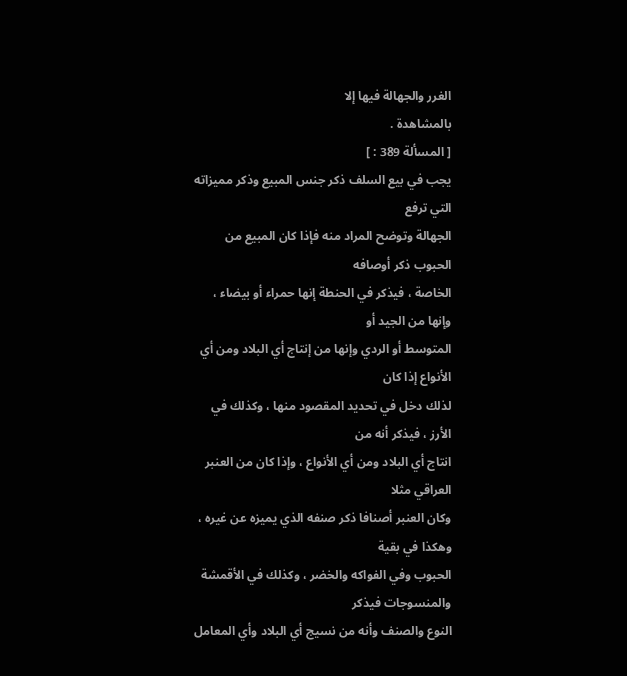الغرر والجهالة فيها إلا
بالمشاهدة .
[ المسألة 389 : ]
يجب في بيع السلف ذكر جنس المبيع وذكر مميزاته التي ترفع
الجهالة وتوضح المراد منه فإذا كان المبيع من الحبوب ذكر أوصافه
الخاصة ، فيذكر في الحنطة إنها حمراء أو بيضاء ، وإنها من الجيد أو
المتوسط أو الردي وإنها من إنتاج أي البلاد ومن أي الأنواع إذا كان
لذلك دخل في تحديد المقصود منها ، وكذلك في الأرز ، فيذكر أنه من
انتاج أي البلاد ومن أي الأنواع ، وإذا كان من العنبر العراقي مثلا
وكان العنبر أصنافا ذكر صنفه الذي يميزه عن غيره ، وهكذا في بقية
الحبوب وفي الفواكه والخضر ، وكذلك في الأقمشة والمنسوجات فيذكر
النوع والصنف وأنه من نسيج أي البلاد وأي المعامل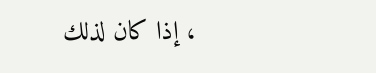، إذا كان لذلك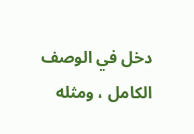دخل في الوصف الكامل ، ومثله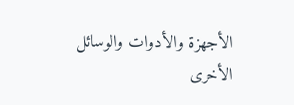الأجهزة والأدوات والوسائل الأخرى